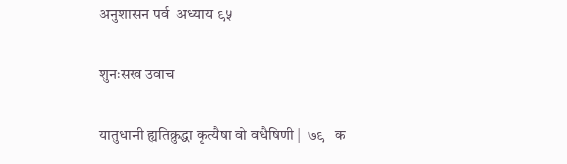अनुशासन पर्व  अध्याय ९५

शुनःसख उवाच

यातुधानी ह्यतिक्रुद्धा कृत्यैषा वो वधैषिणी |  ७९   क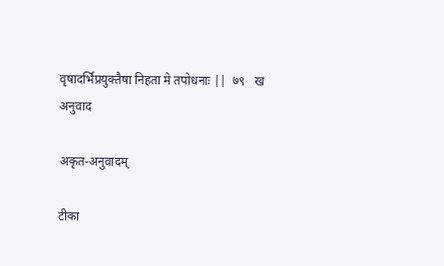वृषादर्भिप्रय़ुक्तैषा निहता मे तपोधनाः ||  ७९   ख
अनुवाद

अकृत-अनुवादम्

टीका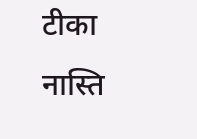टीका नास्ति